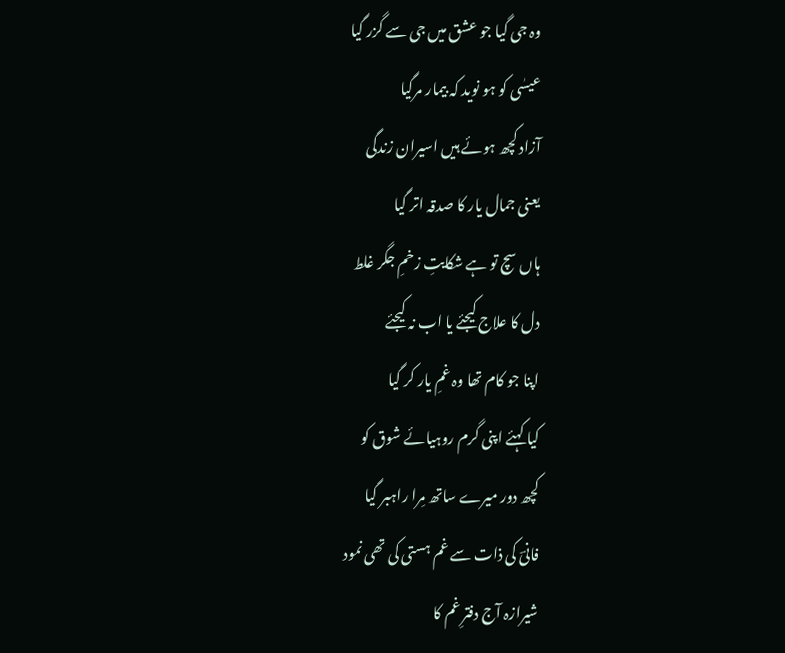وہ جی گیا جو عشق میں جی سے گزر گیا
عیسٰی کو ہو نوید کہ بیمار مرگیا
آزاد کچھ ہوئے ہیں اسیران زندگی
یعنی جمال یار کا صدقہ اتر گیا
ہاں سچ تو ہے شکایتِ زخمِ جگر غلط
دل کا علاج کیجئے یا اب نہ کیجئے
اپنا جو کام تھا وہ غمِ یار کر گیا
کیا کہئے اپنی گرم روہیائے شوق کو
کچھ دور میرے ساتھ مِرا راہبر گیا
فانیؔ کی ذات سے غم ہستی کی تھی نمود
شیرازہ آج دفترِ غم کا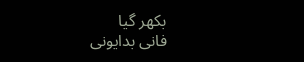بکھر گیا
فانی بدایونی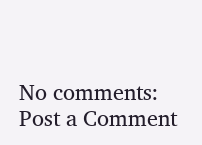No comments:
Post a Comment